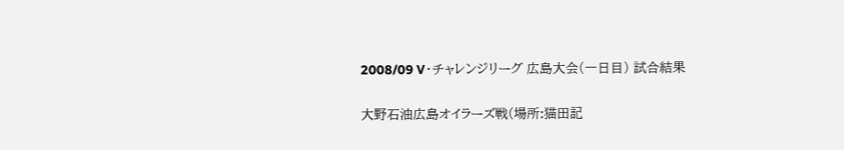2008/09 V・チャレンジリーグ 広島大会(一日目) 試合結果

大野石油広島オイラーズ戦(場所:猫田記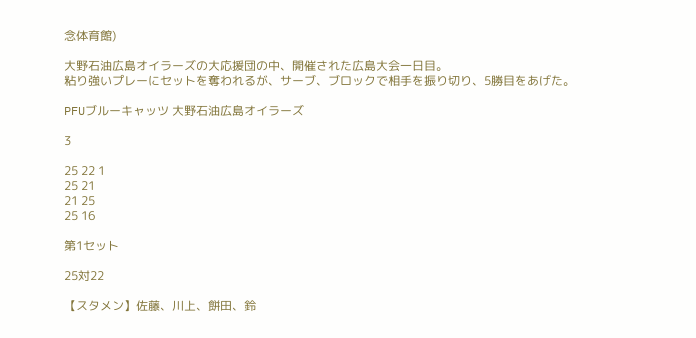念体育館)

大野石油広島オイラーズの大応援団の中、開催された広島大会一日目。
粘り強いプレーにセットを奪われるが、サーブ、ブロックで相手を振り切り、5勝目をあげた。

PFUブルーキャッツ 大野石油広島オイラーズ

3

25 22 1
25 21
21 25
25 16

第1セット

25対22

【スタメン】佐藤、川上、餅田、鈴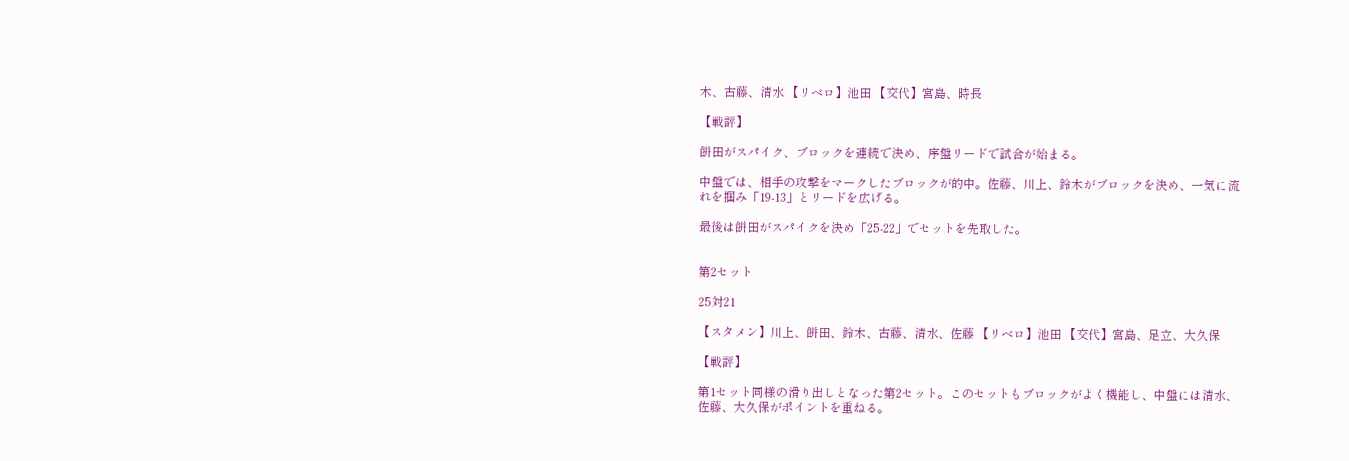木、古藤、清水 【リベロ】池田 【交代】宮島、時長

【戦評】

餅田がスパイク、ブロックを連続で決め、序盤リードで試合が始まる。

中盤では、相手の攻撃をマークしたブロックが的中。佐藤、川上、鈴木がブロックを決め、一気に流れを掴み「19-13」とリードを広げる。

最後は餅田がスパイクを決め「25-22」でセットを先取した。


第2セット

25対21

【スタメン】川上、餅田、鈴木、古藤、清水、佐藤 【リベロ】池田 【交代】宮島、足立、大久保

【戦評】

第1セット同様の滑り出しとなった第2セット。このセットもブロックがよく機能し、中盤には清水、佐藤、大久保がポイントを重ねる。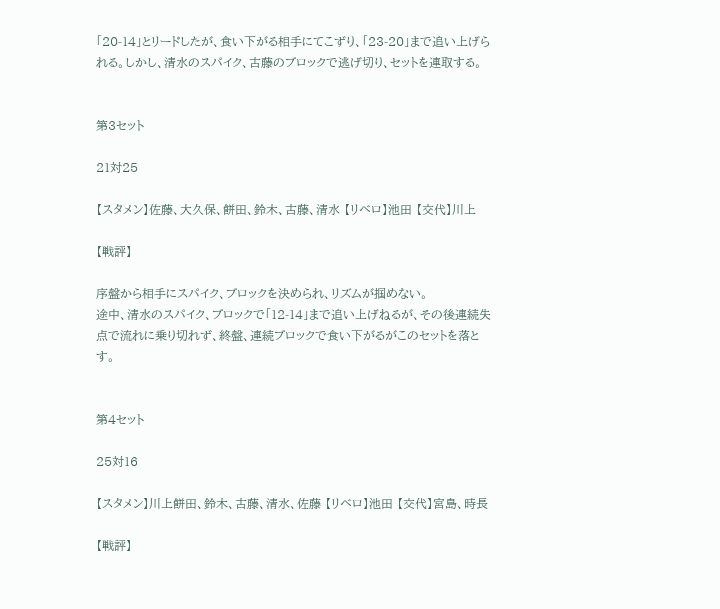「20-14」とリードしたが、食い下がる相手にてこずり、「23-20」まで追い上げられる。しかし、清水のスパイク、古藤のブロックで逃げ切り、セットを連取する。


第3セット

21対25

【スタメン】佐藤、大久保、餅田、鈴木、古藤、清水 【リベロ】池田 【交代】川上

【戦評】

序盤から相手にスパイク、ブロックを決められ、リズムが掴めない。
途中、清水のスパイク、ブロックで「12-14」まで追い上げねるが、その後連続失点で流れに乗り切れず、終盤、連続ブロックで食い下がるがこのセットを落とす。


第4セット

25対16

【スタメン】川上餅田、鈴木、古藤、清水、佐藤 【リベロ】池田 【交代】宮島、時長

【戦評】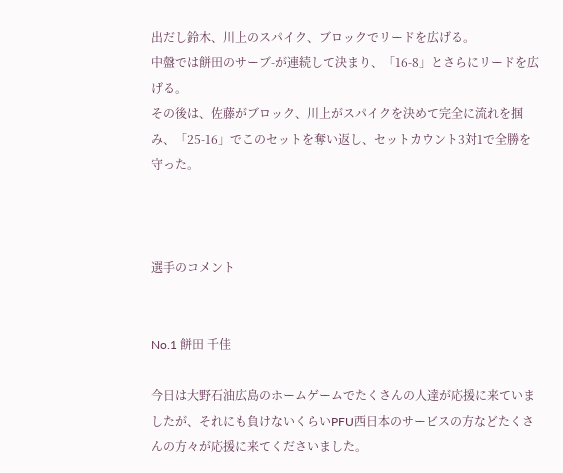出だし鈴木、川上のスパイク、ブロックでリードを広げる。
中盤では餅田のサーブ-が連続して決まり、「16-8」とさらにリードを広げる。
その後は、佐藤がブロック、川上がスパイクを決めて完全に流れを掴み、「25-16」でこのセットを奪い返し、セットカウント3対1で全勝を守った。



選手のコメント


No.1 餅田 千佳

今日は大野石油広島のホームゲームでたくさんの人達が応援に来ていましたが、それにも負けないくらいPFU西日本のサービスの方などたくさんの方々が応援に来てくださいました。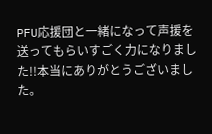PFU応援団と一緒になって声援を送ってもらいすごく力になりました!!本当にありがとうございました。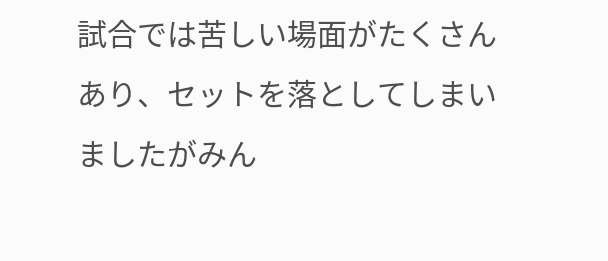試合では苦しい場面がたくさんあり、セットを落としてしまいましたがみん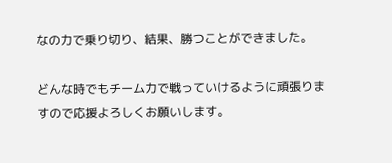なの力で乗り切り、結果、勝つことができました。

どんな時でもチーム力で戦っていけるように頑張りますので応援よろしくお願いします。